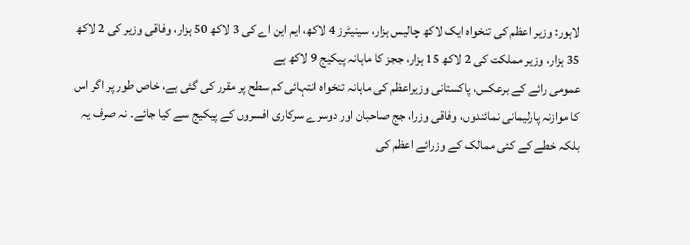لاہور: وزیر اعظم کی تنخواہ ایک لاکھ چالیس ہزار، سینیٹرز 4 لاکھ، ایم این اے کی 3 لاکھ 50 ہزار، وفاقی وزیر کی 2 لاکھ 35 ہزار، وزیر مملکت کی 2 لاکھ 15 ہزار، ججز کا ماہانہ پیکیج 9 لاکھ ہے
عمومی رائے کے برعکس، پاکستانی وزیراعظم کی ماہانہ تنخواہ انتہائی کم سطح پر مقرر کی گئی ہے، خاص طور پر اگر اس کا موازنہ پارلیمانی نمائندوں، وفاقی وزرا، جج صاحبان اور دوسرے سرکاری افسروں کے پیکیج سے کیا جائے۔ نہ صرف یہ بلکہ خطے کے کئی ممالک کے وزرائے اعظم کی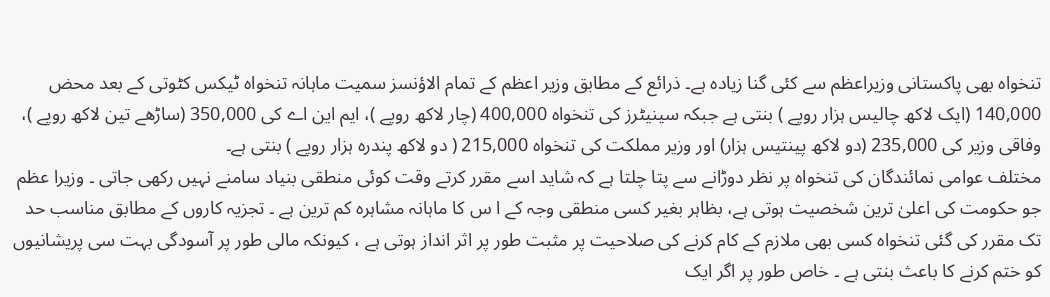تنخواہ بھی پاکستانی وزیراعظم سے کئی گنا زیادہ ہے۔ ذرائع کے مطابق وزیر اعظم کے تمام الاؤنسز سمیت ماہانہ تنخواہ ٹیکس کٹوتی کے بعد محض 140,000 (ایک لاکھ چالیس ہزار روپے ) بنتی ہے جبکہ سینیٹرز کی تنخواہ 400,000 (چار لاکھ روپے )، ایم این اے کی 350,000 (ساڑھے تین لاکھ روپے )، وفاقی وزیر کی 235,000 (دو لاکھ پینتیس ہزار) اور وزیر مملکت کی تنخواہ 215,000 ( دو لاکھ پندرہ ہزار روپے ) بنتی ہے۔
مختلف عوامی نمائندگان کی تنخواہ پر نظر دوڑانے سے پتا چلتا ہے کہ شاید اسے مقرر کرتے وقت کوئی منطقی بنیاد سامنے نہیں رکھی جاتی ۔ وزیرا عظم جو حکومت کی اعلیٰ ترین شخصیت ہوتی ہے، بظاہر بغیر کسی منطقی وجہ کے ا س کا ماہانہ مشاہرہ کم ترین ہے ۔ تجزیہ کاروں کے مطابق مناسب حد تک مقرر کی گئی تنخواہ کسی بھی ملازم کے کام کرنے کی صلاحیت پر مثبت طور پر اثر انداز ہوتی ہے ، کیونکہ مالی طور پر آسودگی بہت سی پریشانیوں کو ختم کرنے کا باعث بنتی ہے ۔ خاص طور پر اگر ایک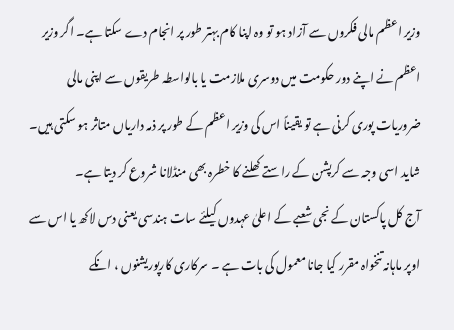وزیر اعظم مالی فکروں سے آزاد ہو تو وہ اپنا کام بہتر طور پر انجام دے سکتا ہے۔ اگر وزیر اعظم نے اپنے دور حکومت میں دوسری ملازمت یا بالواسطہ طریقوں سے اپنی مالی ضروریات پوری کرنی ہے تو یقیناً اس کی وزیر اعظم کے طور پر ذمہ داریاں متاثر ہو سکتی ہیں۔ شاید اسی وجہ سے کرپشن کے راستے کھلنے کا خطرہ بھی منڈلانا شروع کر دیتا ہے۔
آج کل پاکستان کے نجی شعبے کے اعلیٰ عہدوں کیلئے سات ہندسی یعنی دس لاکھ یا اس سے اوپر ماہانہ تنخواہ مقرر کیا جانا معمول کی بات ہے ۔ سرکاری کارپوریشنوں ، انکے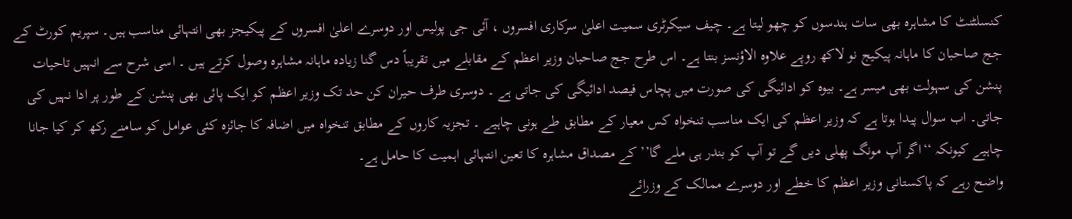کنسلٹنٹ کا مشاہرہ بھی سات ہندسوں کو چھو لیتا ہے۔ چیف سیکرٹری سمیت اعلیٰ سرکاری افسروں ، آئی جی پولیس اور دوسرے اعلیٰ افسروں کے پیکیجز بھی انتہائی مناسب ہیں۔ سپریم کورٹ کے جج صاحبان کا ماہانہ پیکیج نو لاکھ روپے علاوہ الاؤنسز بنتا ہے۔ اس طرح جج صاحبان وزیر اعظم کے مقابلے میں تقریباً دس گنا زیادہ ماہانہ مشاہرہ وصول کرتے ہیں ۔ اسی شرح سے انہیں تاحیات پنشن کی سہولت بھی میسر ہے۔ بیوہ کو ادائیگی کی صورت میں پچاس فیصد ادائیگی کی جاتی ہے ۔ دوسری طرف حیران کن حد تک وزیر اعظم کو ایک پائی بھی پنشن کے طور پر ادا نہیں کی جاتی۔ اب سوال پیدا ہوتا ہے کہ وزیر اعظم کی ایک مناسب تنخواہ کس معیار کے مطابق طے ہونی چاہیے ۔ تجزیہ کاروں کے مطابق تنخواہ میں اضافہ کا جائزہ کئی عوامل کو سامنے رکھ کر کیا جانا چاہیے کیونکہ ‘‘اگر آپ مونگ پھلی دیں گے تو آپ کو بندر ہی ملے گا’’ کے مصداق مشاہرہ کا تعین انتہائی اہمیت کا حامل ہے۔
واضح رہے کہ پاکستانی وزیر اعظم کا خطے اور دوسرے ممالک کے وزرائے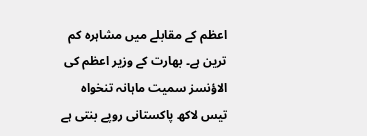اعظم کے مقابلے میں مشاہرہ کم ترین ہے۔ بھارت کے وزیر اعظم کی الاؤنسز سمیت ماہانہ تنخواہ تیس لاکھ پاکستانی روپے بنتی ہے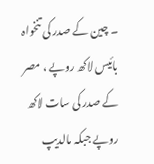۔ چین کے صدر کی تنخواہ بائیس لاکھ روپے ، مصر کے صدر کی سات لاکھ روپے جبکہ مالدیپ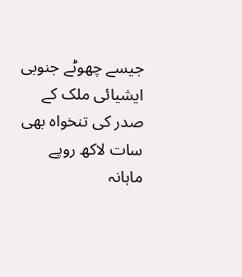جیسے چھوٹے جنوبی ایشیائی ملک کے صدر کی تنخواہ بھی سات لاکھ روپے ماہانہ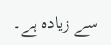سے زیادہ ہے۔